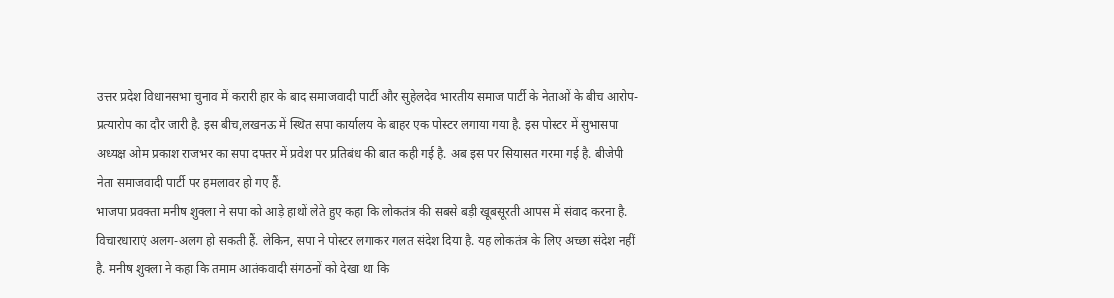उत्तर प्रदेश विधानसभा चुनाव में करारी हार के बाद समाजवादी पार्टी और सुहेलदेव भारतीय समाज पार्टी के नेताओं के बीच आरोप-प्रत्यारोप का दौर जारी है. इस बीच,लखनऊ में स्थित सपा कार्यालय के बाहर एक पोस्टर लगाया गया है. इस पोस्टर में सुभासपा अध्यक्ष ओम प्रकाश राजभर का सपा दफ्तर में प्रवेश पर प्रतिबंध की बात कही गई है. अब इस पर सियासत गरमा गई है. बीजेपी नेता समाजवादी पार्टी पर हमलावर हो गए हैं.
भाजपा प्रवक्ता मनीष शुक्ला ने सपा को आड़े हाथों लेते हुए कहा कि लोकतंत्र की सबसे बड़ी खूबसूरती आपस में संवाद करना है. विचारधाराएं अलग-अलग हो सकती हैं. लेकिन, सपा ने पोस्टर लगाकर गलत संदेश दिया है. यह लोकतंत्र के लिए अच्छा संदेश नहीं है. मनीष शुक्ला ने कहा कि तमाम आतंकवादी संगठनों को देखा था कि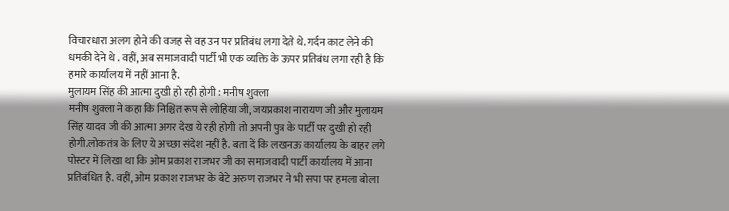विचारधारा अलग होने की वजह से वह उन पर प्रतिबंध लगा देते थे. गर्दन काट लेने की धमकी देने थे . वहीं, अब समाजवादी पार्टी भी एक व्यक्ति के ऊपर प्रतिबंध लगा रही है कि हमारे कार्यालय में नहीं आना है.
मुलायम सिंह की आत्मा दुखी हो रही होगी : मनीष शुक्ला
मनीष शुक्ला ने कहा कि निश्चित रूप से लोहिया जी, जयप्रकाश नारायण जी और मुलायम सिंह यादव जी की आत्मा अगर देख ये रही होगी तो अपनी पुत्र के पार्टी पर दुखी हो रही होगी.लोकतंत्र के लिए ये अच्छा संदेश नहीं है. बता दें कि लखनऊ कार्यालय के बाहर लगे पोस्टर में लिखा था कि ओम प्रकाश राजभर जी का समाजवादी पार्टी कार्यालय में आना प्रतिबंधित है. वहीं, ओम प्रकाश राजभर के बेटे अरुण राजभर ने भी सपा पर हमला बोला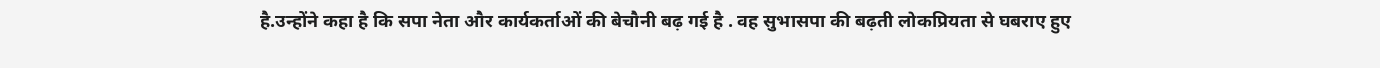है.उन्होंने कहा है कि सपा नेता और कार्यकर्ताओं की बेचौनी बढ़ गई है . वह सुभासपा की बढ़ती लोकप्रियता से घबराए हुए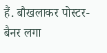हैं. बौखलाकर पोस्टर-बैनर लगा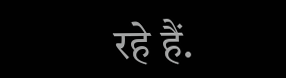रहे हैं.